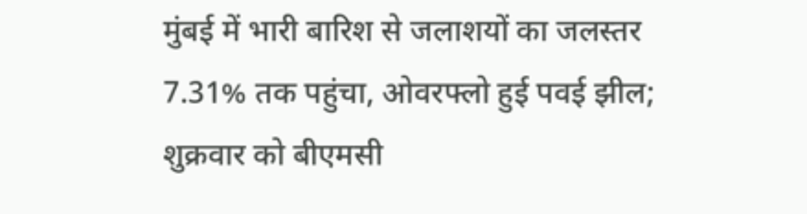मुंबई में भारी बारिश से जलाशयों का जलस्तर 7.31% तक पहुंचा, ओवरफ्लो हुई पवई झील; शुक्रवार को बीएमसी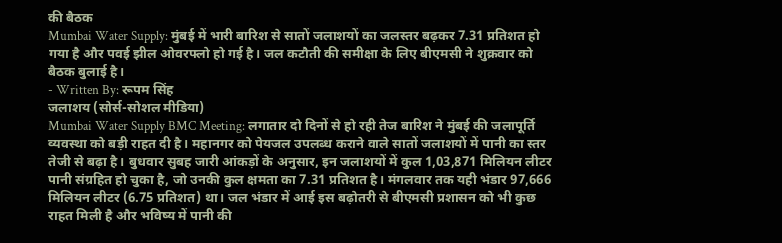की बैठक
Mumbai Water Supply: मुंबई में भारी बारिश से सातों जलाशयों का जलस्तर बढ़कर 7.31 प्रतिशत हो गया है और पवई झील ओवरफ्लो हो गई है। जल कटौती की समीक्षा के लिए बीएमसी ने शुक्रवार को बैठक बुलाई है।
- Written By: रूपम सिंह
जलाशय (सोर्स-सोशल मीडिया)
Mumbai Water Supply BMC Meeting: लगातार दो दिनों से हो रही तेज बारिश ने मुंबई की जलापूर्ति व्यवस्था को बड़ी राहत दी है। महानगर को पेयजल उपलब्ध कराने वाले सातों जलाशयों में पानी का स्तर तेजी से बढ़ा है। बुधवार सुबह जारी आंकड़ों के अनुसार, इन जलाशयों में कुल 1,03,871 मिलियन लीटर पानी संग्रहित हो चुका है, जो उनकी कुल क्षमता का 7.31 प्रतिशत है। मंगलवार तक यही भंडार 97,666 मिलियन लीटर (6.75 प्रतिशत) था। जल भंडार में आई इस बढ़ोतरी से बीएमसी प्रशासन को भी कुछ राहत मिली है और भविष्य में पानी की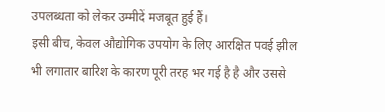उपलब्धता को लेकर उम्मीदें मजबूत हुई हैं।
इसी बीच, केवल औद्योगिक उपयोग के लिए आरक्षित पवई झील भी लगातार बारिश के कारण पूरी तरह भर गई है है और उससे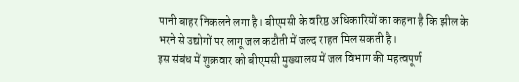पानी बाहर निकलने लगा है। बीएमसी के वरिष्ठ अधिकारियों का कहना है कि झील के भरने से उद्योगों पर लागू जल कटौती में जल्द राहत मिल सकती है।
इस संबंध में शुक्रवार को बीएमसी मुख्यालय में जल विभाग की महत्वपूर्ण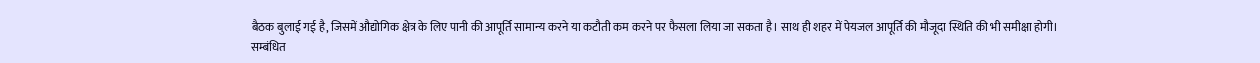बैठक बुलाई गई है, जिसमें औद्योगिक क्षेत्र के लिए पानी की आपूर्ति सामान्य करने या कटौती कम करने पर फैसला लिया जा सकता है। साथ ही शहर में पेयजल आपूर्ति की मौजूदा स्थिति की भी समीक्षा होगी।
सम्बंधित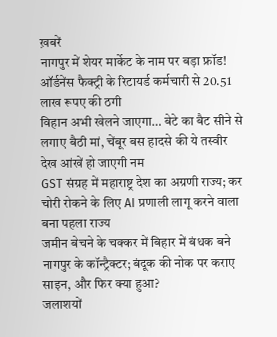ख़बरें
नागपुर में शेयर मार्केट के नाम पर बड़ा फ्रॉड! ऑर्डनेंस फैक्ट्री के रिटायर्ड कर्मचारी से 20.51 लाख रूपए की ठगी
विहान अभी खेलने जाएगा… बेटे का बैट सीने से लगाए बैठी मां, चेंबूर बस हादसे की ये तस्वीर देख आंखें हो जाएगी नम
GST संग्रह में महाराष्ट्र देश का अग्रणी राज्य; कर चोरी रोकने के लिए AI प्रणाली लागू करने वाला बना पहला राज्य
जमीन बेचने के चक्कर में बिहार में बंधक बने नागपुर के कॉन्ट्रैक्टर; बंदूक की नोक पर कराए साइन, और फिर क्या हुआ?
जलाशयों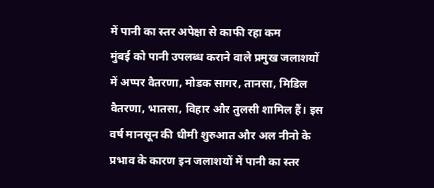में पानी का स्तर अपेक्षा से काफी रहा कम
मुंबई को पानी उपलब्ध कराने वाले प्रमुख जलाशयों में अप्पर वैतरणा, मोडक सागर, तानसा, मिडिल वैतरणा, भातसा, विहार और तुलसी शामिल हैं। इस वर्ष मानसून की धीमी शुरुआत और अल नीनो के प्रभाव के कारण इन जलाशयों में पानी का स्तर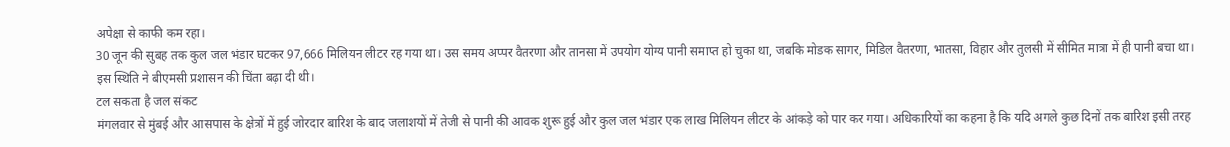अपेक्षा से काफी कम रहा।
30 जून की सुबह तक कुल जल भंडार घटकर 97,666 मिलियन लीटर रह गया था। उस समय अप्पर वैतरणा और तानसा में उपयोग योग्य पानी समाप्त हो चुका था, जबकि मोडक सागर, मिडिल वैतरणा, भातसा, विहार और तुलसी में सीमित मात्रा में ही पानी बचा था। इस स्थिति ने बीएमसी प्रशासन की चिंता बढ़ा दी थी।
टल सकता है जल संकट
मंगलवार से मुंबई और आसपास के क्षेत्रों में हुई जोरदार बारिश के बाद जलाशयों में तेजी से पानी की आवक शुरू हुई और कुल जल भंडार एक लाख मिलियन लीटर के आंकड़े को पार कर गया। अधिकारियों का कहना है कि यदि अगले कुछ दिनों तक बारिश इसी तरह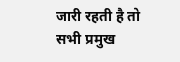जारी रहती है तो सभी प्रमुख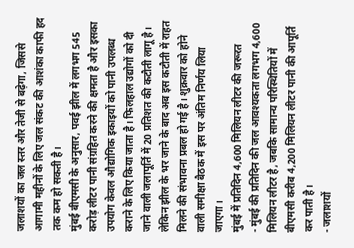जलाशयों का जल स्तर और तेजी से बढ़ेगा, जिससे आगामी महीनों के लिए जल संकट की आशंका काफी हद तक कम हो सकती है।
मुंबई बीएमसी के अनुसार, पवई झील में लगभग 545 करोड़ लीटर पानी संग्रहित करने की क्षमता है और इसका उपयोग केवल औद्योगिक इकाइयों को पानी उपलब्ध कराने के लिए किया जाता है। फिलहाल उद्योगों को दी जाने वाली जलापूर्ति में 20 प्रतिशत की कटौती लागू है। लेकिन झील के भर जाने के बाद अब इस कटौती में राहत मिलने की संभावना प्रबल हो गई है। शुक्रवार को होने वाली समीक्षा बैठक में इस पर अंतिम निर्णय लिया जाएगा।
मुंबई में प्रतिदिन 4,600 मिलियन लीटर की जरूरत
- मुंबई की प्रतिदिन की जल आवश्यकता लगभग 4,600 मिलियन लीटर है, जबकि सामान्य परिस्थितियों में बीएमसी करीब 4,200 मिलियन लीटर पानी की आपूर्ति कर पाती है।
- जलाशयों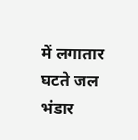में लगातार घटते जल भंडार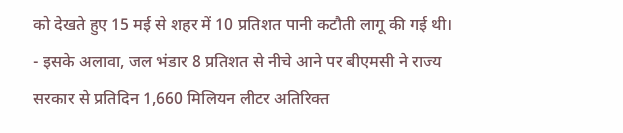को देखते हुए 15 मई से शहर में 10 प्रतिशत पानी कटौती लागू की गई थी।
- इसके अलावा, जल भंडार 8 प्रतिशत से नीचे आने पर बीएमसी ने राज्य सरकार से प्रतिदिन 1,660 मिलियन लीटर अतिरिक्त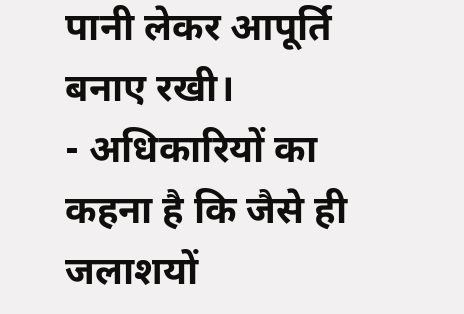पानी लेकर आपूर्ति बनाए रखी।
- अधिकारियों का कहना है कि जैसे ही जलाशयों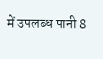में उपलब्ध पानी 8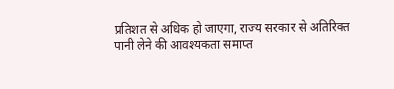प्रतिशत से अधिक हो जाएगा, राज्य सरकार से अतिरिक्त पानी लेने की आवश्यकता समाप्त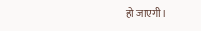हो जाएगी।